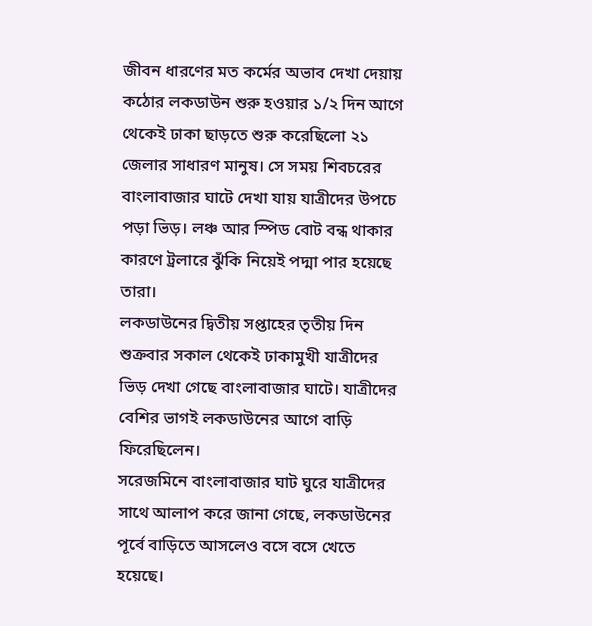জীবন ধারণের মত কর্মের অভাব দেখা দেয়ায় কঠোর লকডাউন শুরু হওয়ার ১/২ দিন আগে থেকেই ঢাকা ছাড়তে শুরু করেছিলো ২১ জেলার সাধারণ মানুষ। সে সময় শিবচরের বাংলাবাজার ঘাটে দেখা যায় যাত্রীদের উপচে পড়া ভিড়। লঞ্চ আর স্পিড বোট বন্ধ থাকার কারণে ট্রলারে ঝুঁকি নিয়েই পদ্মা পার হয়েছে তারা।
লকডাউনের দ্বিতীয় সপ্তাহের তৃতীয় দিন শুক্রবার সকাল থেকেই ঢাকামুখী যাত্রীদের ভিড় দেখা গেছে বাংলাবাজার ঘাটে। যাত্রীদের বেশির ভাগই লকডাউনের আগে বাড়ি ফিরেছিলেন।
সরেজমিনে বাংলাবাজার ঘাট ঘুরে যাত্রীদের সাথে আলাপ করে জানা গেছে, লকডাউনের পূর্বে বাড়িতে আসলেও বসে বসে খেতে হয়েছে।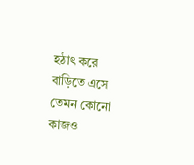হঠাৎ করে বাড়িতে এসে তেমন কোনো কাজও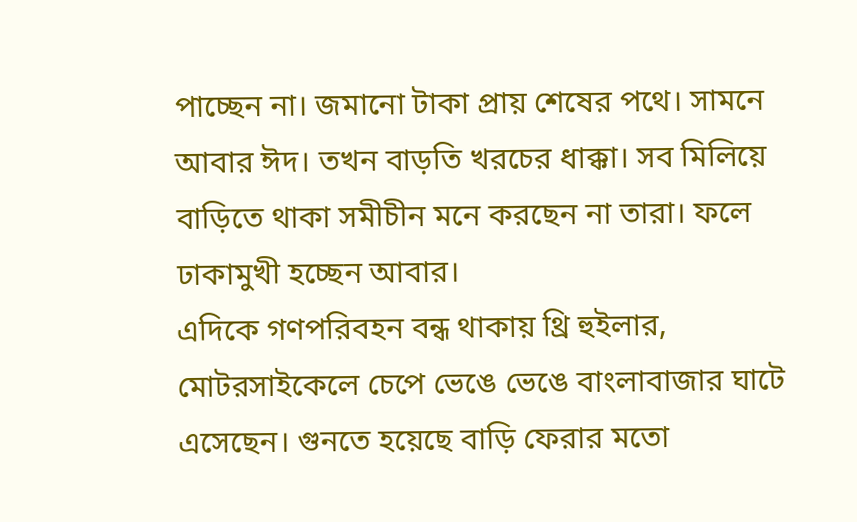পাচ্ছেন না। জমানো টাকা প্রায় শেষের পথে। সামনে আবার ঈদ। তখন বাড়তি খরচের ধাক্কা। সব মিলিয়ে বাড়িতে থাকা সমীচীন মনে করছেন না তারা। ফলে ঢাকামুখী হচ্ছেন আবার।
এদিকে গণপরিবহন বন্ধ থাকায় থ্রি হুইলার, মোটরসাইকেলে চেপে ভেঙে ভেঙে বাংলাবাজার ঘাটে এসেছেন। গুনতে হয়েছে বাড়ি ফেরার মতো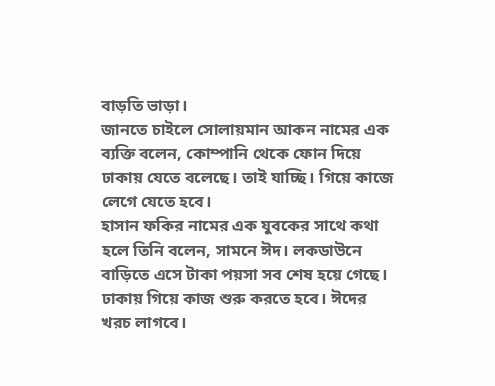বাড়তি ভাড়া।
জানতে চাইলে সোলায়মান আকন নামের এক ব্যক্তি বলেন, কোম্পানি থেকে ফোন দিয়ে ঢাকায় যেতে বলেছে। তাই যাচ্ছি। গিয়ে কাজে লেগে যেতে হবে।
হাসান ফকির নামের এক যুবকের সাথে কথা হলে তিনি বলেন, সামনে ঈদ। লকডাউনে বাড়িতে এসে টাকা পয়সা সব শেষ হয়ে গেছে। ঢাকায় গিয়ে কাজ শুরু করতে হবে। ঈদের খরচ লাগবে।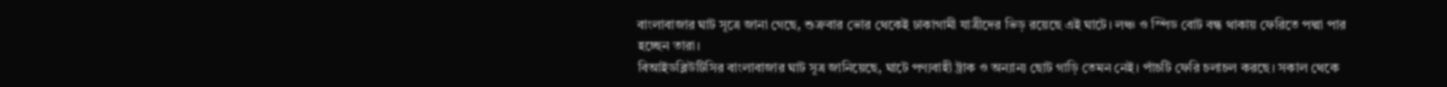বাংলাবাজার ঘাট সূত্রে জানা গেছে, শুক্রবার ভোর থেকেই ঢাকাগামী যাত্রীদের ভিড় রয়েছে এই ঘাটে। লঞ্চ ও স্পিড বোট বন্ধ থাকায় ফেরিতে পদ্মা পার হচ্ছেন তারা।
বিআইডব্লিউটিসির বাংলাবাজার ঘাট সূত্র জানিয়েছে, ঘাটে পণ্যবাহী ট্রাক ও অন্যান্য ছোট গাড়ি তেমন নেই। পাঁচটি ফেরি চলাচল করছে। সকাল থেকে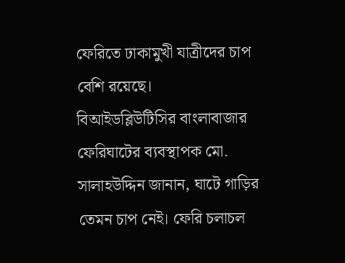ফেরিতে ঢাকামুখী যাত্রীদের চাপ বেশি রয়েছে।
বিআইডব্লিউটিসির বাংলাবাজার ফেরিঘাটের ব্যবস্থাপক মো. সালাহউদ্দিন জানান, ঘাটে গাড়ির তেমন চাপ নেই। ফেরি চলাচল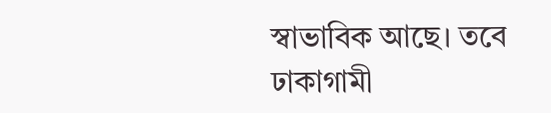স্বাভাবিক আছে। তবে ঢাকাগামী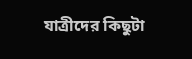যাত্রীদের কিছুটা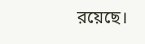রয়েছে।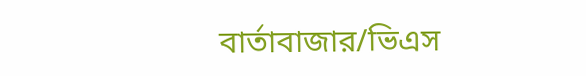বার্তাবাজার/ভিএস